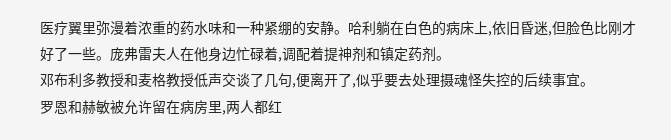医疗翼里弥漫着浓重的药水味和一种紧绷的安静。哈利躺在白色的病床上,依旧昏迷,但脸色比刚才好了一些。庞弗雷夫人在他身边忙碌着,调配着提神剂和镇定药剂。
邓布利多教授和麦格教授低声交谈了几句,便离开了,似乎要去处理摄魂怪失控的后续事宜。
罗恩和赫敏被允许留在病房里,两人都红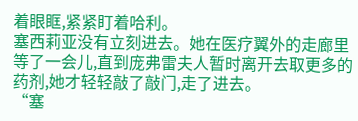着眼眶,紧紧盯着哈利。
塞西莉亚没有立刻进去。她在医疗翼外的走廊里等了一会儿,直到庞弗雷夫人暂时离开去取更多的药剂,她才轻轻敲了敲门,走了进去。
“塞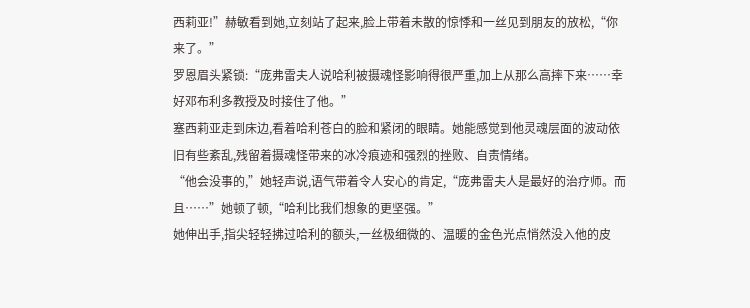西莉亚!”赫敏看到她,立刻站了起来,脸上带着未散的惊悸和一丝见到朋友的放松,“你来了。”
罗恩眉头紧锁:“庞弗雷夫人说哈利被摄魂怪影响得很严重,加上从那么高摔下来……幸好邓布利多教授及时接住了他。”
塞西莉亚走到床边,看着哈利苍白的脸和紧闭的眼睛。她能感觉到他灵魂层面的波动依旧有些紊乱,残留着摄魂怪带来的冰冷痕迹和强烈的挫败、自责情绪。
“他会没事的,”她轻声说,语气带着令人安心的肯定,“庞弗雷夫人是最好的治疗师。而且……”她顿了顿,“哈利比我们想象的更坚强。”
她伸出手,指尖轻轻拂过哈利的额头,一丝极细微的、温暖的金色光点悄然没入他的皮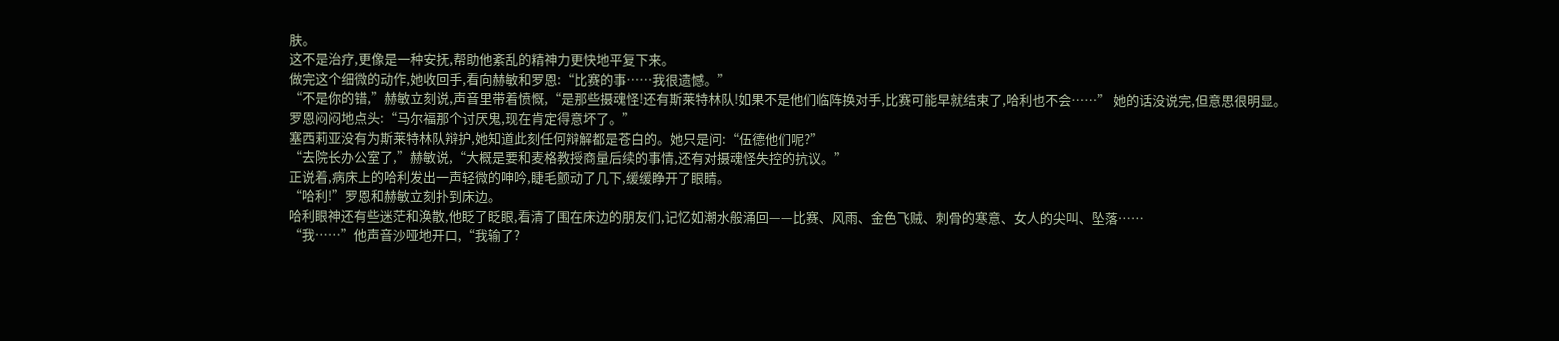肤。
这不是治疗,更像是一种安抚,帮助他紊乱的精神力更快地平复下来。
做完这个细微的动作,她收回手,看向赫敏和罗恩:“比赛的事……我很遗憾。”
“不是你的错,”赫敏立刻说,声音里带着愤慨,“是那些摄魂怪!还有斯莱特林队!如果不是他们临阵换对手,比赛可能早就结束了,哈利也不会……” 她的话没说完,但意思很明显。
罗恩闷闷地点头:“马尔福那个讨厌鬼,现在肯定得意坏了。”
塞西莉亚没有为斯莱特林队辩护,她知道此刻任何辩解都是苍白的。她只是问:“伍德他们呢?”
“去院长办公室了,”赫敏说,“大概是要和麦格教授商量后续的事情,还有对摄魂怪失控的抗议。”
正说着,病床上的哈利发出一声轻微的呻吟,睫毛颤动了几下,缓缓睁开了眼睛。
“哈利!”罗恩和赫敏立刻扑到床边。
哈利眼神还有些迷茫和涣散,他眨了眨眼,看清了围在床边的朋友们,记忆如潮水般涌回——比赛、风雨、金色飞贼、刺骨的寒意、女人的尖叫、坠落……
“我……”他声音沙哑地开口,“我输了?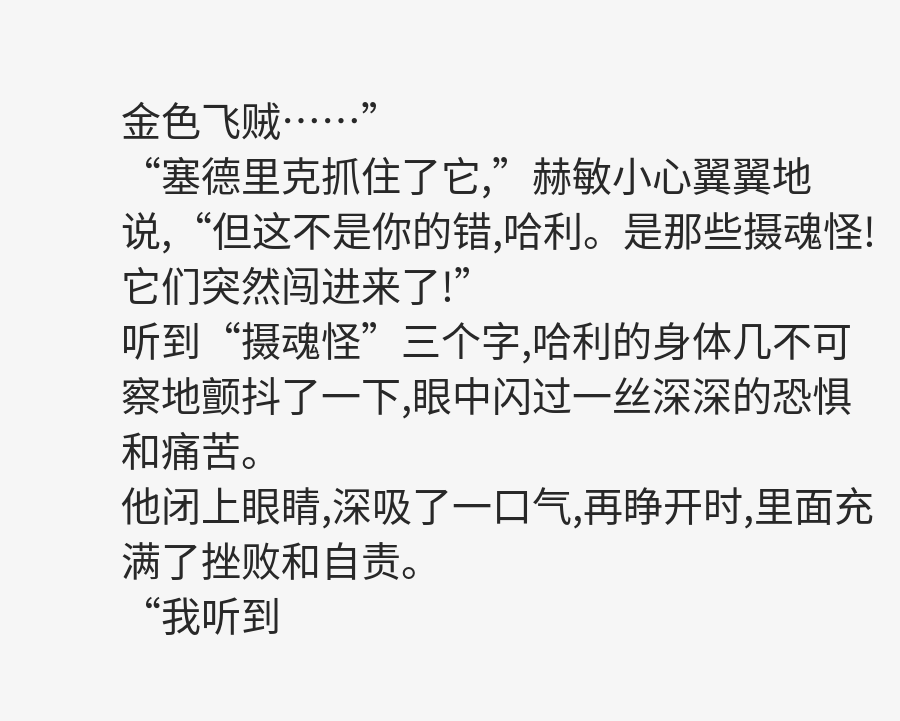金色飞贼……”
“塞德里克抓住了它,”赫敏小心翼翼地说,“但这不是你的错,哈利。是那些摄魂怪!它们突然闯进来了!”
听到“摄魂怪”三个字,哈利的身体几不可察地颤抖了一下,眼中闪过一丝深深的恐惧和痛苦。
他闭上眼睛,深吸了一口气,再睁开时,里面充满了挫败和自责。
“我听到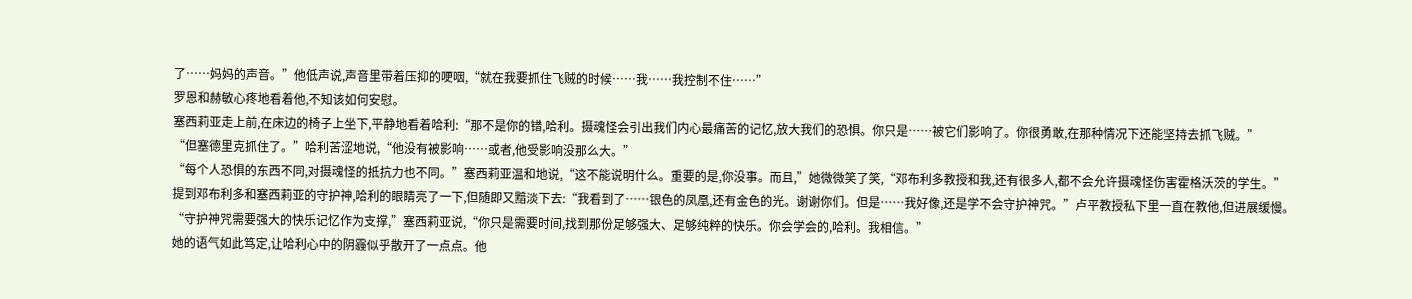了……妈妈的声音。”他低声说,声音里带着压抑的哽咽,“就在我要抓住飞贼的时候……我……我控制不住……”
罗恩和赫敏心疼地看着他,不知该如何安慰。
塞西莉亚走上前,在床边的椅子上坐下,平静地看着哈利:“那不是你的错,哈利。摄魂怪会引出我们内心最痛苦的记忆,放大我们的恐惧。你只是……被它们影响了。你很勇敢,在那种情况下还能坚持去抓飞贼。”
“但塞德里克抓住了。”哈利苦涩地说,“他没有被影响……或者,他受影响没那么大。”
“每个人恐惧的东西不同,对摄魂怪的抵抗力也不同。”塞西莉亚温和地说,“这不能说明什么。重要的是,你没事。而且,”她微微笑了笑,“邓布利多教授和我,还有很多人,都不会允许摄魂怪伤害霍格沃茨的学生。”
提到邓布利多和塞西莉亚的守护神,哈利的眼睛亮了一下,但随即又黯淡下去:“我看到了……银色的凤凰,还有金色的光。谢谢你们。但是……我好像,还是学不会守护神咒。”卢平教授私下里一直在教他,但进展缓慢。
“守护神咒需要强大的快乐记忆作为支撑,”塞西莉亚说,“你只是需要时间,找到那份足够强大、足够纯粹的快乐。你会学会的,哈利。我相信。”
她的语气如此笃定,让哈利心中的阴霾似乎散开了一点点。他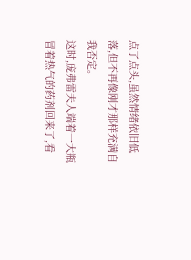点了点头,虽然情绪依旧低落,但不再像刚才那样充满自我否定。
这时,庞弗雷夫人端着一大瓶冒着热气的药剂回来了,看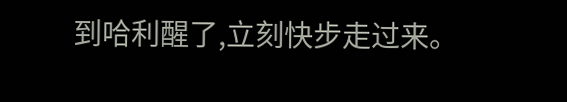到哈利醒了,立刻快步走过来。